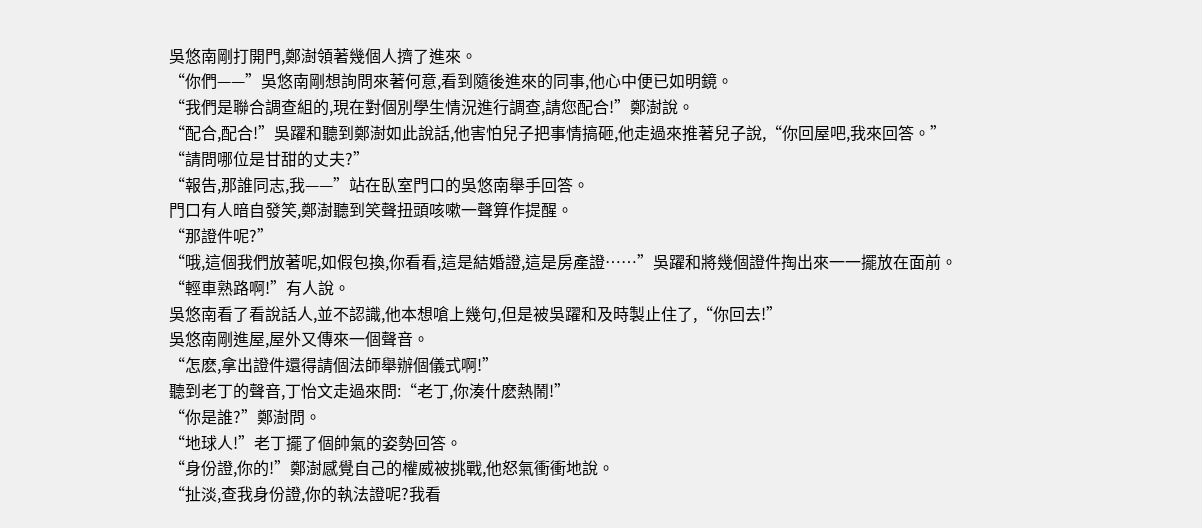吳悠南剛打開門,鄭澍領著幾個人擠了進來。
“你們——”吳悠南剛想詢問來著何意,看到隨後進來的同事,他心中便已如明鏡。
“我們是聯合調查組的,現在對個別學生情況進行調查,請您配合!”鄭澍說。
“配合,配合!”吳躍和聽到鄭澍如此說話,他害怕兒子把事情搞砸,他走過來推著兒子說,“你回屋吧,我來回答。”
“請問哪位是甘甜的丈夫?”
“報告,那誰同志,我——”站在臥室門口的吳悠南舉手回答。
門口有人暗自發笑,鄭澍聽到笑聲扭頭咳嗽一聲算作提醒。
“那證件呢?”
“哦,這個我們放著呢,如假包換,你看看,這是結婚證,這是房產證……”吳躍和將幾個證件掏出來一一擺放在面前。
“輕車熟路啊!”有人說。
吳悠南看了看說話人,並不認識,他本想嗆上幾句,但是被吳躍和及時製止住了,“你回去!”
吳悠南剛進屋,屋外又傳來一個聲音。
“怎麽,拿出證件還得請個法師舉辦個儀式啊!”
聽到老丁的聲音,丁怡文走過來問:“老丁,你湊什麽熱鬧!”
“你是誰?”鄭澍問。
“地球人!”老丁擺了個帥氣的姿勢回答。
“身份證,你的!”鄭澍感覺自己的權威被挑戰,他怒氣衝衝地說。
“扯淡,查我身份證,你的執法證呢?我看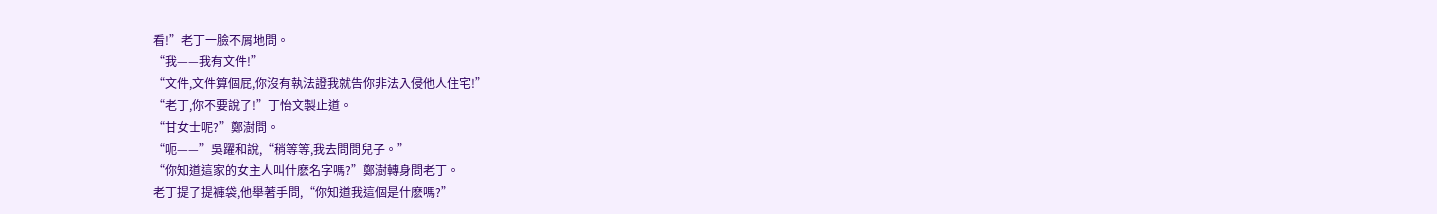看!”老丁一臉不屑地問。
“我——我有文件!”
“文件,文件算個屁,你沒有執法證我就告你非法入侵他人住宅!”
“老丁,你不要說了!”丁怡文製止道。
“甘女士呢?”鄭澍問。
“呃——”吳躍和說,“稍等等,我去問問兒子。”
“你知道這家的女主人叫什麽名字嗎?”鄭澍轉身問老丁。
老丁提了提褲袋,他舉著手問,“你知道我這個是什麽嗎?”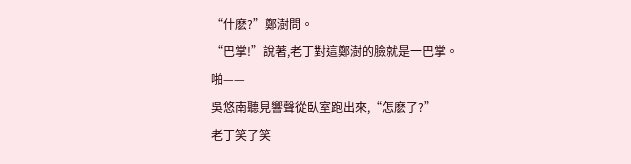“什麽?”鄭澍問。
“巴掌!”說著,老丁對這鄭澍的臉就是一巴掌。
啪——
吳悠南聽見響聲從臥室跑出來,“怎麽了?”
老丁笑了笑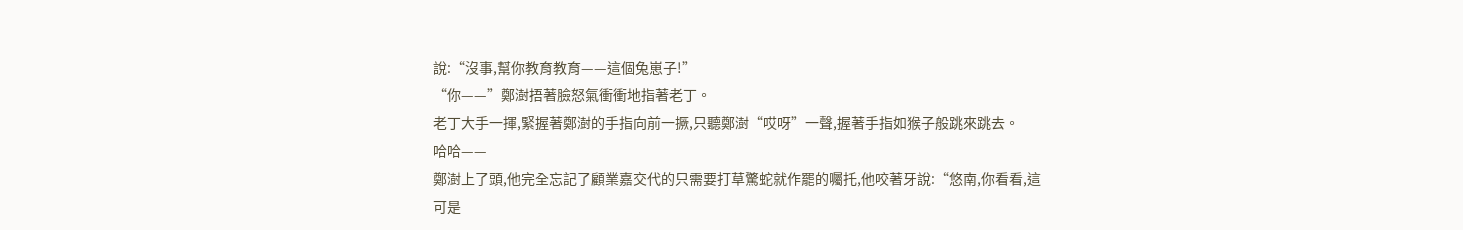說:“沒事,幫你教育教育——這個兔崽子!”
“你——”鄭澍捂著臉怒氣衝衝地指著老丁。
老丁大手一揮,緊握著鄭澍的手指向前一撅,只聽鄭澍“哎呀”一聲,握著手指如猴子般跳來跳去。
哈哈——
鄭澍上了頭,他完全忘記了顧業嘉交代的只需要打草驚蛇就作罷的囑托,他咬著牙說:“悠南,你看看,這可是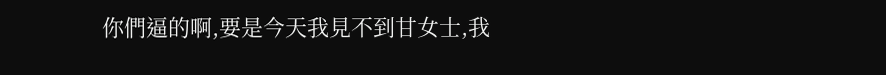你們逼的啊,要是今天我見不到甘女士,我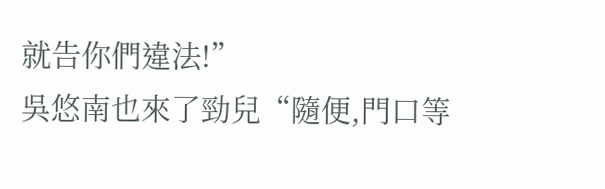就告你們違法!”
吳悠南也來了勁兒“隨便,門口等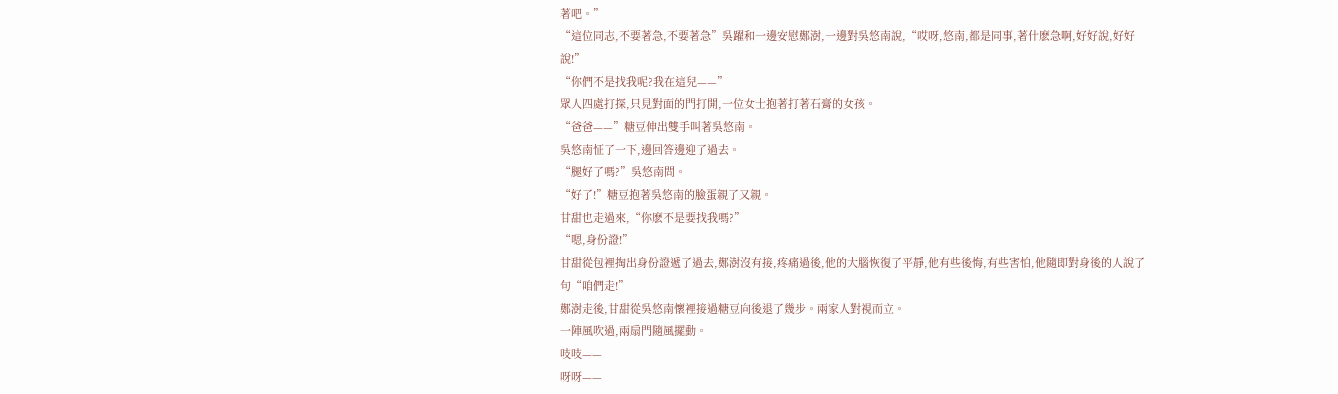著吧。”
“這位同志,不要著急,不要著急”吳躍和一邊安慰鄭澍,一邊對吳悠南說,“哎呀,悠南,都是同事,著什麽急啊,好好說,好好說!”
“你們不是找我呢?我在這兒——”
眾人四處打探,只見對面的門打開,一位女士抱著打著石膏的女孩。
“爸爸——”糖豆伸出雙手叫著吳悠南。
吳悠南怔了一下,邊回答邊迎了過去。
“腿好了嗎?”吳悠南問。
“好了!”糖豆抱著吳悠南的臉蛋親了又親。
甘甜也走過來,“你麽不是要找我嗎?”
“嗯,身份證!”
甘甜從包裡掏出身份證遞了過去,鄭澍沒有接,疼痛過後,他的大腦恢復了平靜,他有些後悔,有些害怕,他隨即對身後的人說了句“咱們走!”
鄭澍走後,甘甜從吳悠南懷裡接過糖豆向後退了幾步。兩家人對視而立。
一陣風吹過,兩扇門隨風擺動。
吱吱——
呀呀——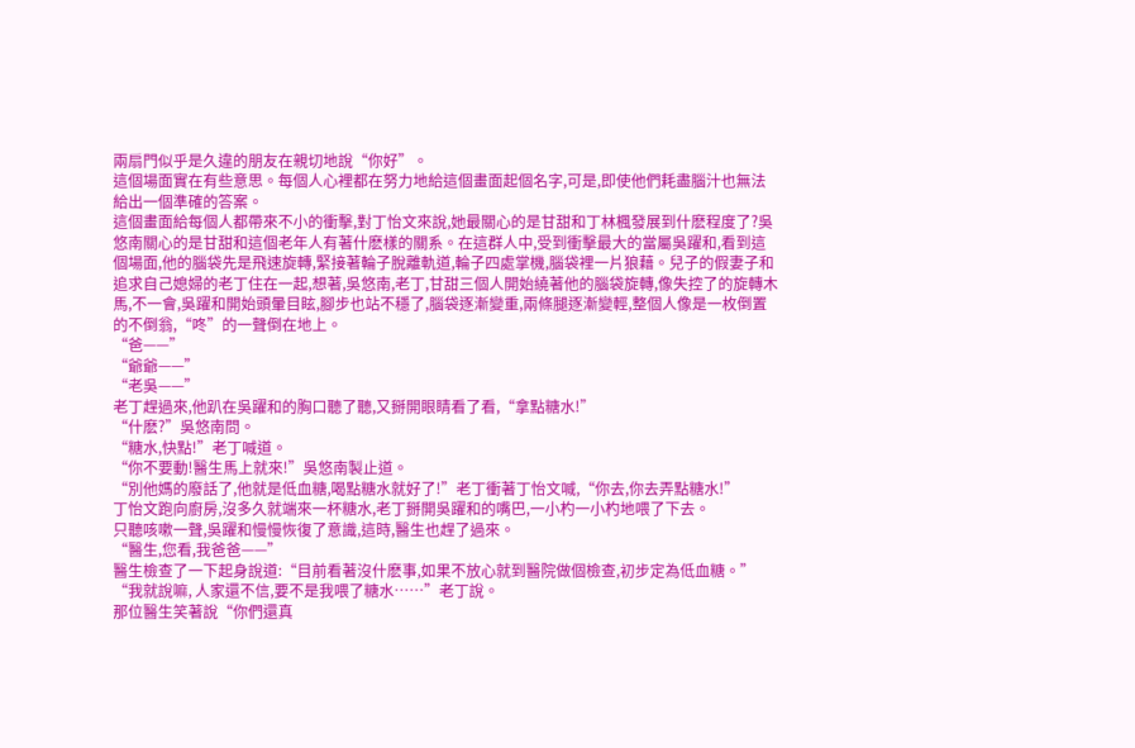兩扇門似乎是久違的朋友在親切地說“你好”。
這個場面實在有些意思。每個人心裡都在努力地給這個畫面起個名字,可是,即使他們耗盡腦汁也無法給出一個準確的答案。
這個畫面給每個人都帶來不小的衝擊,對丁怡文來說,她最關心的是甘甜和丁林楓發展到什麽程度了?吳悠南關心的是甘甜和這個老年人有著什麽樣的關系。在這群人中,受到衝擊最大的當屬吳躍和,看到這個場面,他的腦袋先是飛速旋轉,緊接著輪子脫離軌道,輪子四處掌機,腦袋裡一片狼藉。兒子的假妻子和追求自己媳婦的老丁住在一起,想著,吳悠南,老丁,甘甜三個人開始繞著他的腦袋旋轉,像失控了的旋轉木馬,不一會,吳躍和開始頭暈目眩,腳步也站不穩了,腦袋逐漸變重,兩條腿逐漸變輕,整個人像是一枚倒置的不倒翁,“咚”的一聲倒在地上。
“爸——”
“爺爺——”
“老吳——”
老丁趕過來,他趴在吳躍和的胸口聽了聽,又掰開眼睛看了看,“拿點糖水!”
“什麽?”吳悠南問。
“糖水,快點!”老丁喊道。
“你不要動!醫生馬上就來!”吳悠南製止道。
“別他媽的廢話了,他就是低血糖,喝點糖水就好了!”老丁衝著丁怡文喊,“你去,你去弄點糖水!”
丁怡文跑向廚房,沒多久就端來一杯糖水,老丁掰開吳躍和的嘴巴,一小杓一小杓地喂了下去。
只聽咳嗽一聲,吳躍和慢慢恢復了意識,這時,醫生也趕了過來。
“醫生,您看,我爸爸——”
醫生檢查了一下起身說道:“目前看著沒什麽事,如果不放心就到醫院做個檢查,初步定為低血糖。”
“我就說嘛, 人家還不信,要不是我喂了糖水……”老丁說。
那位醫生笑著說“你們還真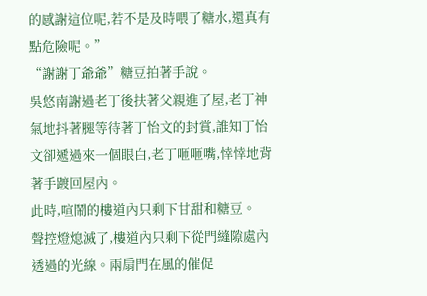的感謝這位呢,若不是及時喂了糖水,還真有點危險呢。”
“謝謝丁爺爺”糖豆拍著手說。
吳悠南謝過老丁後扶著父親進了屋,老丁神氣地抖著腿等待著丁怡文的封賞,誰知丁怡文卻遞過來一個眼白,老丁咂咂嘴,悻悻地背著手踱回屋內。
此時,喧鬧的樓道內只剩下甘甜和糖豆。
聲控燈熄滅了,樓道內只剩下從門縫隙處內透過的光線。兩扇門在風的催促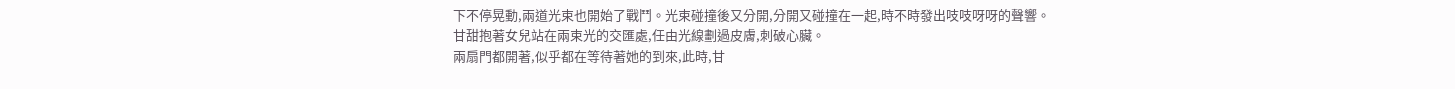下不停晃動,兩道光束也開始了戰鬥。光束碰撞後又分開,分開又碰撞在一起,時不時發出吱吱呀呀的聲響。
甘甜抱著女兒站在兩束光的交匯處,任由光線劃過皮膚,刺破心臟。
兩扇門都開著,似乎都在等待著她的到來,此時,甘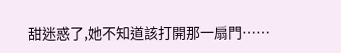甜迷惑了,她不知道該打開那一扇門……